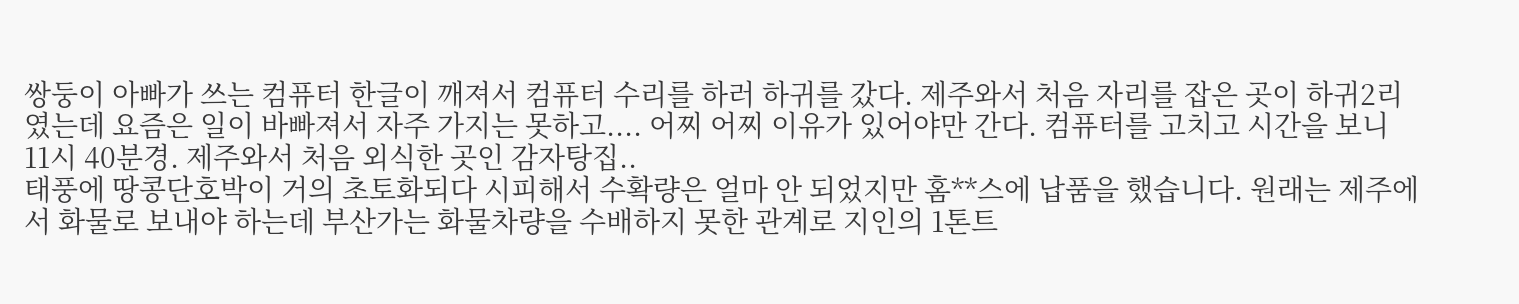쌍둥이 아빠가 쓰는 컴퓨터 한글이 깨져서 컴퓨터 수리를 하러 하귀를 갔다. 제주와서 처음 자리를 잡은 곳이 하귀2리 였는데 요즘은 일이 바빠져서 자주 가지는 못하고.... 어찌 어찌 이유가 있어야만 간다. 컴퓨터를 고치고 시간을 보니 11시 40분경. 제주와서 처음 외식한 곳인 감자탕집..
태풍에 땅콩단호박이 거의 초토화되다 시피해서 수확량은 얼마 안 되었지만 홈**스에 납품을 했습니다. 원래는 제주에서 화물로 보내야 하는데 부산가는 화물차량을 수배하지 못한 관계로 지인의 1톤트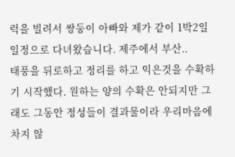럭을 빌려서 쌍둥이 아빠와 제가 같이 1박2일 일정으로 다녀왔습니다. 제주에서 부산..
태풍을 뒤로하고 정리를 하고 익은것을 수확하기 시작했다. 원하는 양의 수확은 안되지만 그래도 그동안 정성들이 결과물이라 우리마음에 차지 않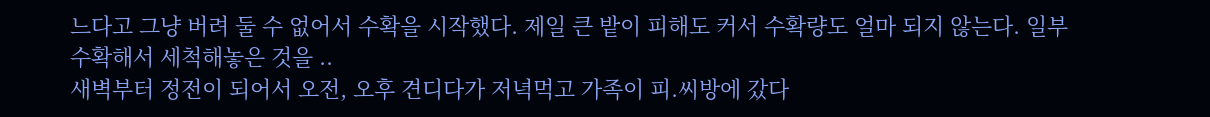느다고 그냥 버려 둘 수 없어서 수확을 시작했다. 제일 큰 밭이 피해도 커서 수확량도 얼마 되지 않는다. 일부 수확해서 세척해놓은 것을 ..
새벽부터 정전이 되어서 오전, 오후 견디다가 저녁먹고 가족이 피.씨방에 갔다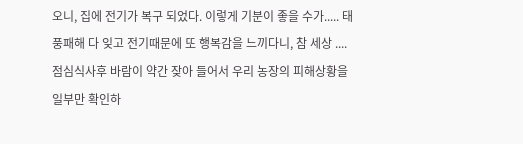오니, 집에 전기가 복구 되었다. 이렇게 기분이 좋을 수가..... 태풍패해 다 잊고 전기때문에 또 행복감을 느끼다니, 참 세상 .... 점심식사후 바람이 약간 잦아 들어서 우리 농장의 피해상황을 일부만 확인하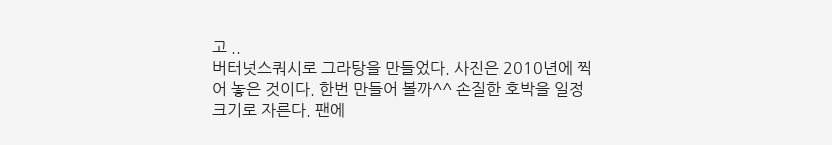고 ..
버터넛스쿼시로 그라탕을 만들었다. 사진은 2010년에 찍어 놓은 것이다. 한번 만들어 볼까^^ 손질한 호박을 일정크기로 자른다. 팬에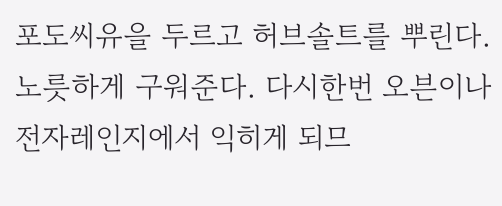포도씨유을 두르고 허브솔트를 뿌린다. 노릇하게 구워준다. 다시한번 오븐이나 전자레인지에서 익히게 되므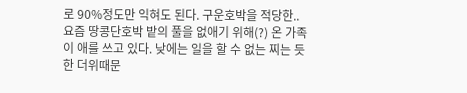로 90%정도만 익혀도 된다. 구운호박을 적당한..
요즘 땅콩단호박 밭의 풀을 없애기 위해(?) 온 가족이 애를 쓰고 있다. 낮에는 일을 할 수 없는 찌는 듯한 더위때문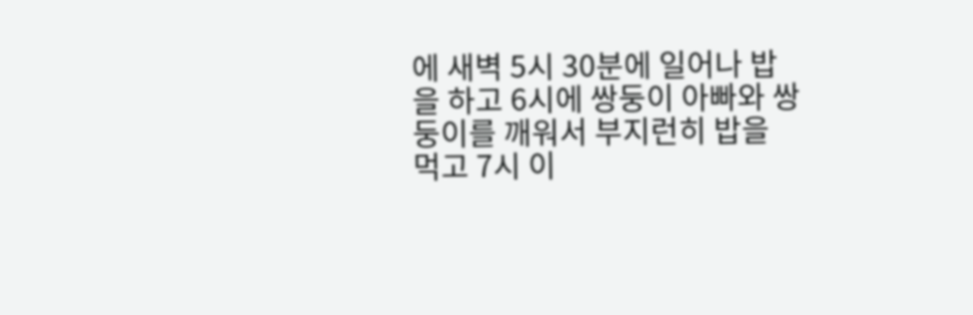에 새벽 5시 30분에 일어나 밥을 하고 6시에 쌍둥이 아빠와 쌍둥이를 깨워서 부지런히 밥을 먹고 7시 이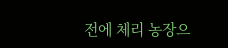전에 체리 농장으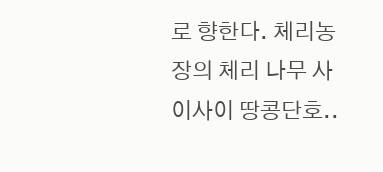로 향한다. 체리농장의 체리 나무 사이사이 땅콩단호..